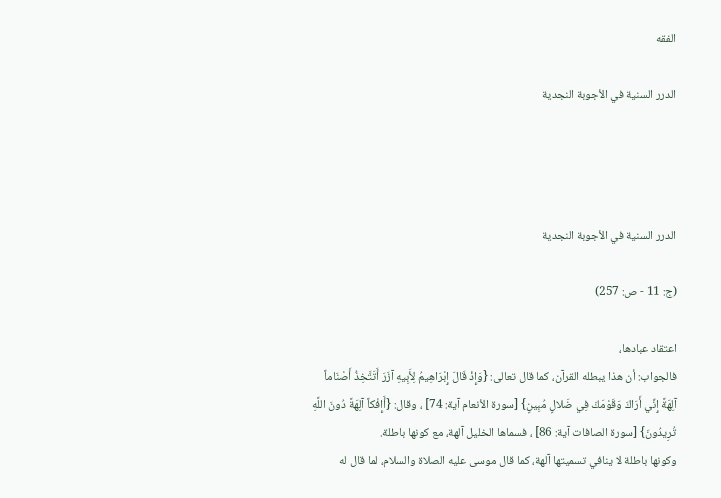الفقه

الدرر السنية في الأجوبة النجدية




الدرر السنية في الأجوبة النجدية

(ج: 11 - ص: 257)

اعتقاد عبادها،
فالجواب: أن هذا يبطله القرآن، كما قال تعالى: {وَإِذْ قَالَ إِبْرَاهِيمُ لِأَبِيهِ آزَرَ أَتَتَّخِذُ أَصْنَاماً آلِهَةً إِنِّي أَرَاكَ وَقَوْمَكَ فِي ضَلالٍ مُبِينٍ} [سورة الأنعام آية: 74] ، وقال: {أَإِفْكاً آلِهَةً دُونَ اللَّهِ تُرِيدُونَ} [سورة الصافات آية: 86] ، فسماها الخليل آلهة، مع كونها باطلة.
وكونها باطلة لا ينافي تسميتها آلهة، كما قال موسى عليه الصلاة والسلام، لما قال له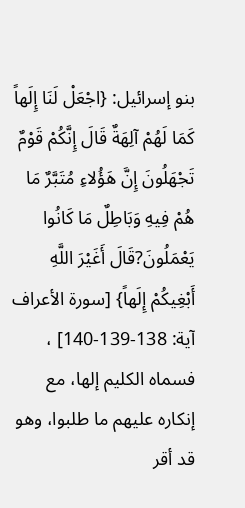بنو إسرائيل: {اجْعَلْ لَنَا إِلَهاً كَمَا لَهُمْ آلِهَةٌ قَالَ إِنَّكُمْ قَوْمٌ تَجْهَلُونَ إِنَّ هَؤُلاءِ مُتَبَّرٌ مَا هُمْ فِيهِ وَبَاطِلٌ مَا كَانُوا يَعْمَلُونَ?قَالَ أَغَيْرَ اللَّهِ أَبْغِيكُمْ إِلَهاً} [سورة الأعراف آية: 138-139-140] ، فسماه الكليم إلها، مع إنكاره عليهم ما طلبوا، وهو قد أقر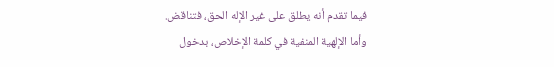فيما تقدم أنه يطلق على غير الإله الحق، فتناقض.
وأما الإلهية المنفية في كلمة الإخلاص، بدخول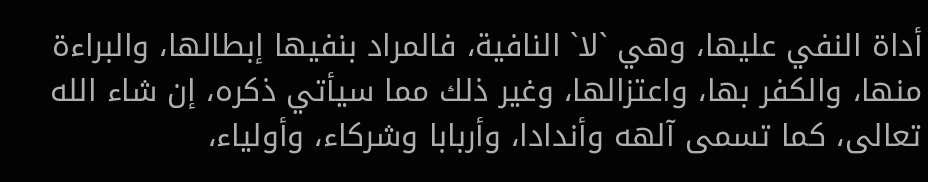أداة النفي عليها، وهي `لا` النافية، فالمراد بنفيها إبطالها، والبراءة منها، والكفر بها، واعتزالها، وغير ذلك مما سيأتي ذكره، إن شاء الله تعالى، كما تسمى آلهه وأندادا، وأربابا وشركاء، وأولياء،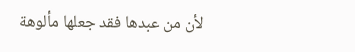لأن من عبدها فقد جعلها مألوهة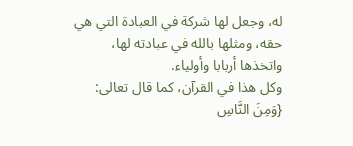له، وجعل لها شركة في العبادة التي هي حقه، ومثلها بالله في عبادته لها، واتخذها أربابا وأولياء.
وكل هذا في القرآن، كما قال تعالى: {وَمِنَ النَّاسِ